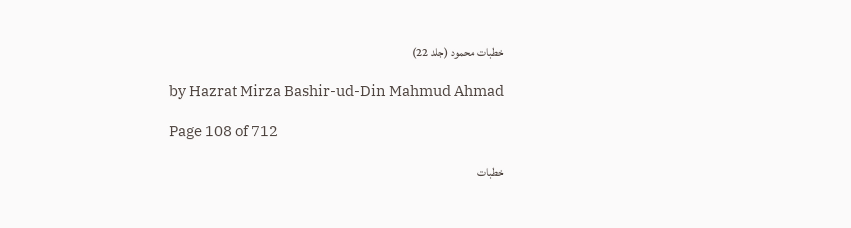خطبات محمود (جلد 22)

by Hazrat Mirza Bashir-ud-Din Mahmud Ahmad

Page 108 of 712

خطبات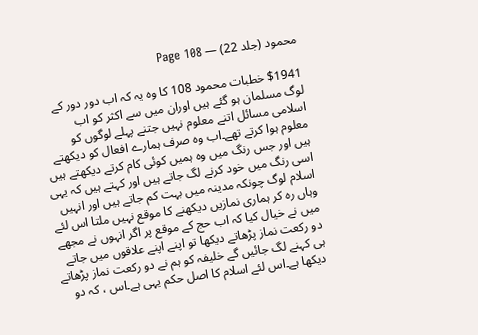محمود (جلد 22) — Page 108

$1941 خطبات محمود 108 کا وہ یہ کہ اب دور دور کے لوگ مسلمان ہو گئے ہیں اوران میں سے اکثر کو اب اسلامی مسائل اتنے معلوم نہیں جتنے پہلے لوگوں کو معلوم ہوا کرتے تھے۔اب وہ صرف ہمارے افعال کو دیکھتے ہیں اور جس رنگ میں وہ ہمیں کوئی کام کرتے دیکھتے ہیں اسی رنگ میں خود کرنے لگ جاتے ہیں اور کہتے ہیں کہ یہی اسلام لوگ چونکہ مدینہ میں بہت کم جاتے ہیں اور انہیں وہاں رہ کر ہماری نمازیں دیکھنے کا موقع نہیں ملتا اس لئے میں نے خیال کیا کہ اب حج کے موقع پر اگر انہوں نے مجھے دو رکعت نماز پڑھاتے دیکھا تو اپنے اپنے علاقوں میں جاتے ہی کہنے لگ جائیں گے خلیفہ کو ہم نے دو رکعت نماز پڑھاتے دیکھا ہے۔اس لئے اسلام کا اصل حکم یہی ہے۔اس ، کہ دو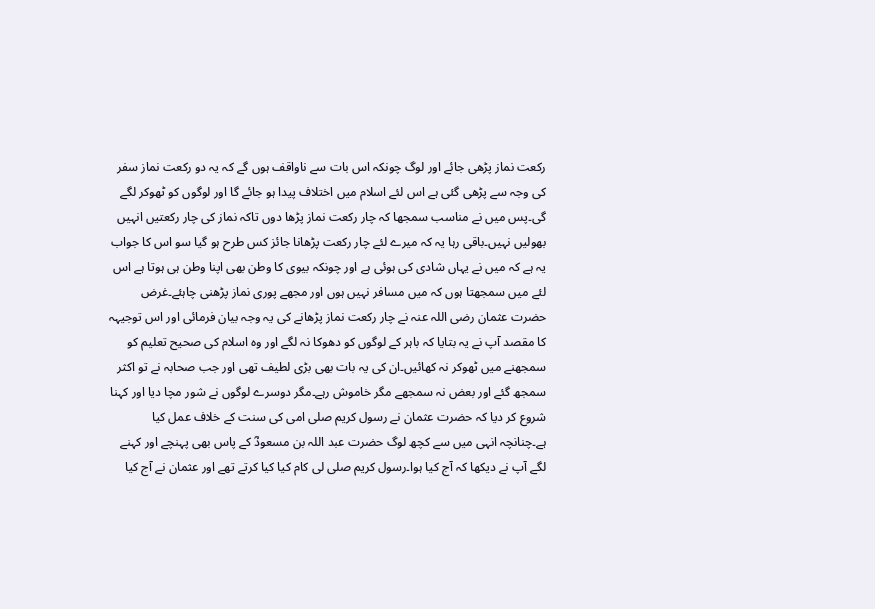رکعت نماز پڑھی جائے اور لوگ چونکہ اس بات سے ناواقف ہوں گے کہ یہ دو رکعت نماز سفر کی وجہ سے پڑھی گئی ہے اس لئے اسلام میں اختلاف پیدا ہو جائے گا اور لوگوں کو ٹھوکر لگے گی۔پس میں نے مناسب سمجھا کہ چار رکعت نماز پڑھا دوں تاکہ نماز کی چار رکعتیں انہیں بھولیں نہیں۔باقی رہا یہ کہ میرے لئے چار رکعت پڑھانا جائز کس طرح ہو گیا سو اس کا جواب یہ ہے کہ میں نے یہاں شادی کی ہوئی ہے اور چونکہ بیوی کا وطن بھی اپنا وطن ہی ہوتا ہے اس لئے میں سمجھتا ہوں کہ میں مسافر نہیں ہوں اور مجھے پوری نماز پڑھنی چاہئے۔غرض حضرت عثمان رضی اللہ عنہ نے چار رکعت نماز پڑھانے کی یہ وجہ بیان فرمائی اور اس توجیہہ کا مقصد آپ نے یہ بتایا کہ باہر کے لوگوں کو دھوکا نہ لگے اور وہ اسلام کی صحیح تعلیم کو سمجھنے میں ٹھوکر نہ کھائیں۔ان کی یہ بات بھی بڑی لطیف تھی اور جب صحابہ نے تو اکثر سمجھ گئے اور بعض نہ سمجھے مگر خاموش رہے۔مگر دوسرے لوگوں نے شور مچا دیا اور کہنا شروع کر دیا کہ حضرت عثمان نے رسول کریم صلی امی کی سنت کے خلاف عمل کیا ہے۔چنانچہ انہی میں سے کچھ لوگ حضرت عبد اللہ بن مسعودؓ کے پاس بھی پہنچے اور کہنے لگے آپ نے دیکھا کہ آج کیا ہوا۔رسول کریم صلی لی کام کیا کیا کرتے تھے اور عثمان نے آج کیا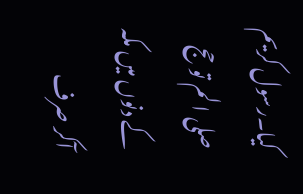کیا۔رسول کریم صلی ا لم تو حج کے دنوں میں مکہ آکر صرف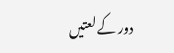دور کے لعتیں